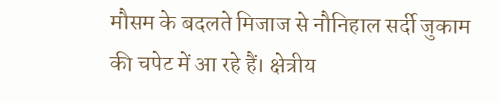मौसम के बदलते मिजाज से नौनिहाल सर्दी जुकाम की चपेट में आ रहे हैं। क्षेत्रीय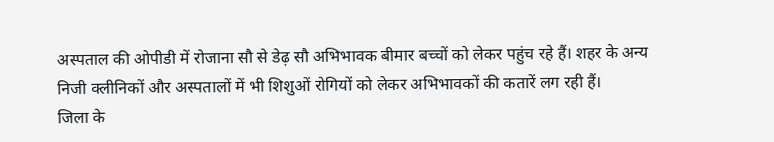अस्पताल की ओपीडी में रोजाना सौ से डेढ़ सौ अभिभावक बीमार बच्चों को लेकर पहुंच रहे हैं। शहर के अन्य निजी क्लीनिकों और अस्पतालों में भी शिशुओं रोगियों को लेकर अभिभावकों की कतारें लग रही हैं।
जिला के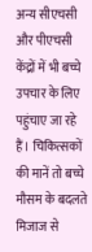अन्य सीएचसी और पीएचसी केंद्रों में भी बच्चे उपचार के लिए पहुंचाए जा रहे हैं। चिकित्सकों की मानें तो बच्चे मौसम के बदलते मिजाज से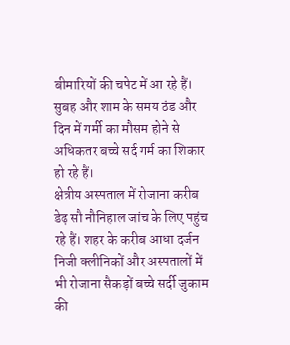बीमारियों की चपेट में आ रहे हैं। सुबह और शाम के समय ठंड और दिन में गर्मी का मौसम होने से अधिकतर बच्चे सर्द गर्म का शिकार हो रहे हैं।
क्षेत्रीय अस्पताल में रोजाना करीब डेढ़ सौ नौनिहाल जांच के लिए पहुंच रहे हैं। शहर के करीब आधा दर्जन निजी क्लीनिकों और अस्पतालों में भी रोजाना सैकड़ों बच्चे सर्दी जुकाम की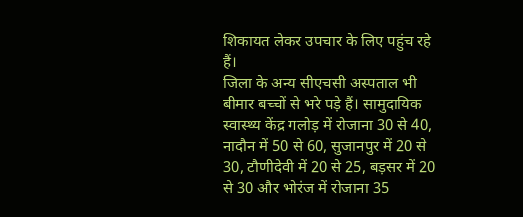शिकायत लेकर उपचार के लिए पहुंच रहे हैं।
जिला के अन्य सीएचसी अस्पताल भी बीमार बच्चों से भरे पड़े हैं। सामुदायिक स्वास्थ्य केंद्र गलोड़ में रोजाना 30 से 40, नादौन में 50 से 60, सुजानपुर में 20 से 30, टौणीदेवी में 20 से 25, बड़सर में 20 से 30 और भोरंज में रोजाना 35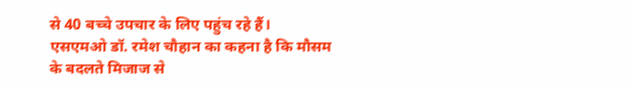से 40 बच्चे उपचार के लिए पहुंच रहे हैं।
एसएमओ डॉ. रमेश चौहान का कहना है कि मौसम के बदलते मिजाज से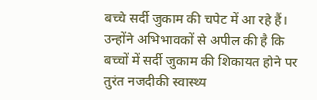बच्चे सर्दी जुकाम की चपेट में आ रहे हैं। उन्होंने अभिभावकों से अपील की है कि बच्चों में सर्दी जुकाम की शिकायत होने पर तुरंत नजदीकी स्वास्थ्य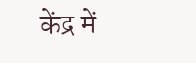केंद्र में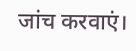जांच करवाएं।